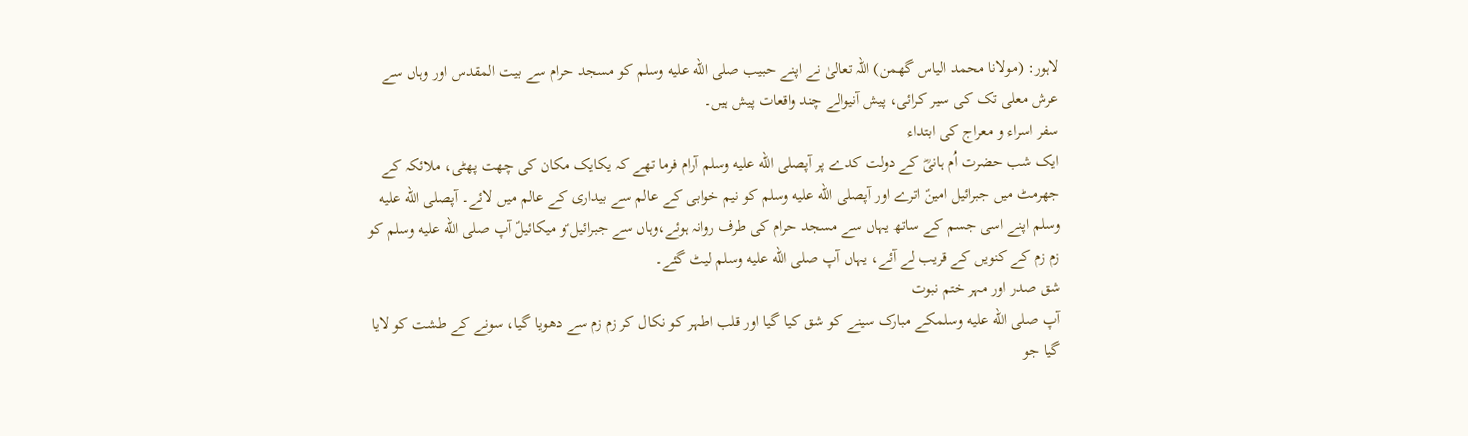لاہور: (مولانا محمد الیاس گھمن) اللہ تعالیٰ نے اپنے حبیب صلى الله عليه وسلم کو مسجد حرام سے بیت المقدس اور وہاں سے عرش معلی تک کی سیر کرائی، پیش آنیوالے چند واقعات پیش ہیں۔
سفر اسراء و معراج کی ابتداء
ایک شب حضرت اُم ہانیؓ کے دولت کدے پر آپصلى الله عليه وسلم آرام فرما تھے کہ یکایک مکان کی چھت پھٹی، ملائکہ کے جھرمٹ میں جبرائیل امینؑ اترے اور آپصلى الله عليه وسلم کو نیم خوابی کے عالم سے بیداری کے عالم میں لائے۔ آپصلى الله عليه وسلم اپنے اسی جسم کے ساتھ یہاں سے مسجد حرام کی طرف روانہ ہوئے،وہاں سے جبرائیل ؑو میکائیلؑ آپ صلى الله عليه وسلم کو زم زم کے کنویں کے قریب لے آئے، یہاں آپ صلى الله عليه وسلم لیٹ گئے۔
شق صدر اور مہر ختم نبوت
آپ صلى الله عليه وسلمکے مبارک سینے کو شق کیا گیا اور قلب اطہر کو نکال کر زم زم سے دھویا گیا، سونے کے طشت کو لایا گیا جو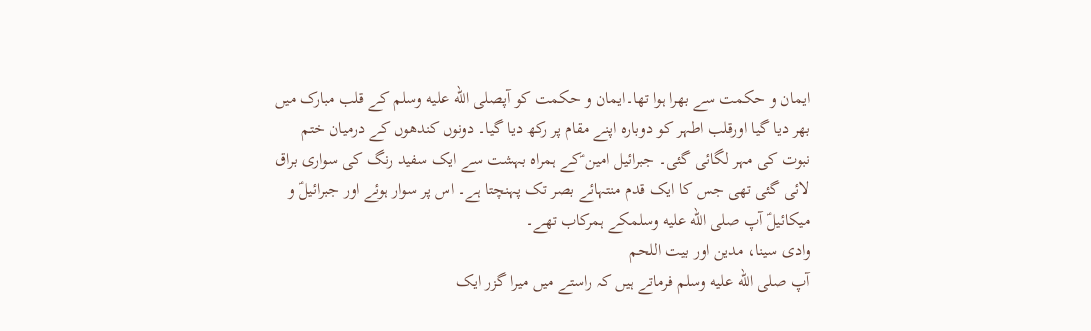ایمان و حکمت سے بھرا ہوا تھا۔ایمان و حکمت کو آپصلى الله عليه وسلم کے قلب مبارک میں بھر دیا گیا اورقلب اطہر کو دوبارہ اپنے مقام پر رکھ دیا گیا۔ دونوں کندھوں کے درمیان ختم نبوت کی مہر لگائی گئی۔ جبرائیل امین ؑکے ہمراہ بہشت سے ایک سفید رنگ کی سواری براق لائی گئی تھی جس کا ایک قدم منتہائے بصر تک پہنچتا ہے۔ اس پر سوار ہوئے اور جبرائیلؑ و میکائیلؑ آپ صلى الله عليه وسلمکے ہمرکاب تھے۔
وادی سینا، مدین اور بیت اللحم
آپ صلى الله عليه وسلم فرماتے ہیں کہ راستے میں میرا گزر ایک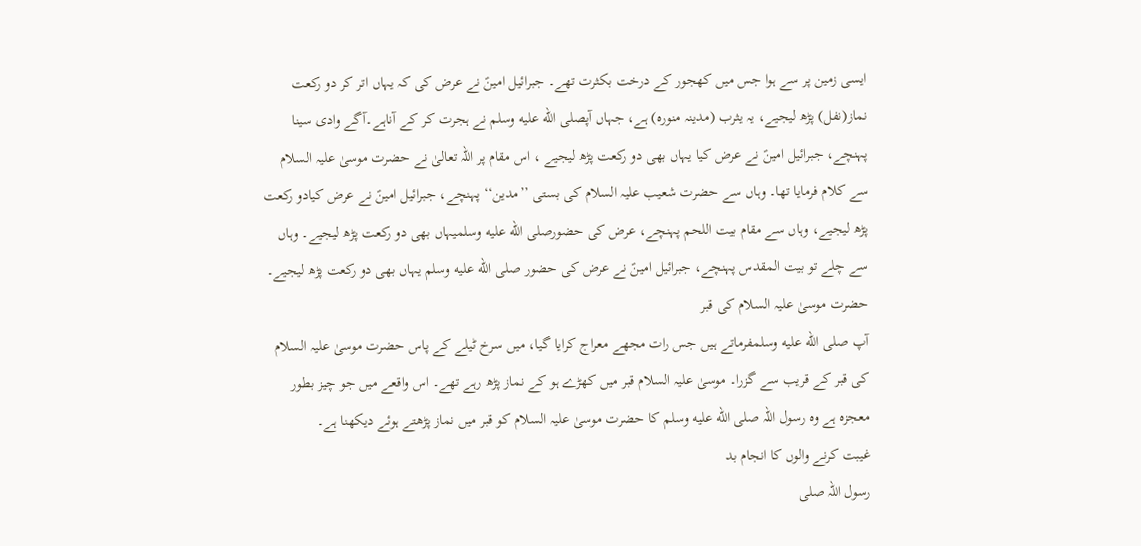ایسی زمین پر سے ہوا جس میں کھجور کے درخت بکثرت تھے۔ جبرائیل امینؑ نے عرض کی کہ یہاں اتر کر دو رکعت نماز(نفل) پڑھ لیجیے، یہ یثرب (مدینہ منورہ) ہے، جہاں آپصلى الله عليه وسلم نے ہجرت کر کے آناہے۔آگے وادی سینا پہنچے، جبرائیل امینؑ نے عرض کیا یہاں بھی دو رکعت پڑھ لیجیے ، اس مقام پر اللہ تعالیٰ نے حضرت موسیٰ علیہ السلام سے کلام فرمایا تھا۔ وہاں سے حضرت شعیب علیہ السلام کی بستی ’’مدین‘‘ پہنچے، جبرائیل امینؑ نے عرض کیادو رکعت پڑھ لیجیے، وہاں سے مقام بیت اللحم پہنچے، عرض کی حضورصلى الله عليه وسلمیہاں بھی دو رکعت پڑھ لیجیے۔ وہاں سے چلے تو بیت المقدس پہنچے، جبرائیل امینؑ نے عرض کی حضور صلى الله عليه وسلم یہاں بھی دو رکعت پڑھ لیجیے۔
حضرت موسیٰ علیہ السلام کی قبر
آپ صلى الله عليه وسلمفرماتے ہیں جس رات مجھے معراج کرایا گیا، میں سرخ ٹیلے کے پاس حضرت موسیٰ علیہ السلام کی قبر کے قریب سے گزرا۔ موسیٰ علیہ السلام قبر میں کھڑے ہو کے نماز پڑھ رہے تھے۔ اس واقعے میں جو چیز بطور معجزہ ہے وہ رسول اللہ صلى الله عليه وسلم کا حضرت موسیٰ علیہ السلام کو قبر میں نماز پڑھتے ہوئے دیکھنا ہے۔
غیبت کرنے والوں کا انجام بد
رسول اللہ صلى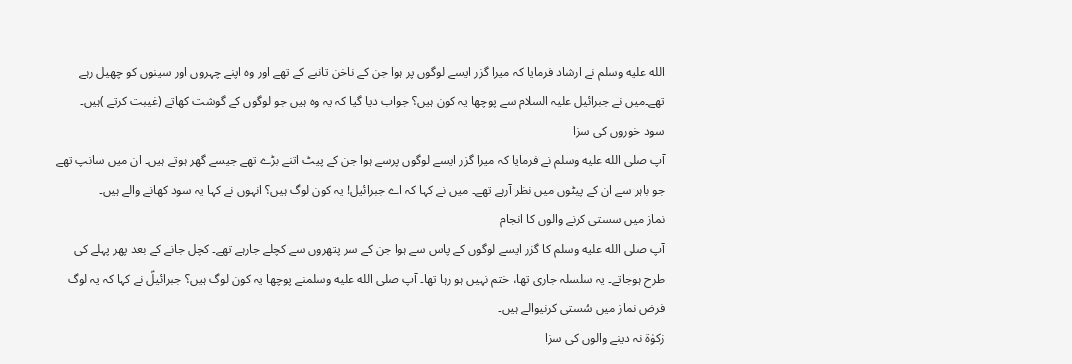الله عليه وسلم نے ارشاد فرمایا کہ میرا گزر ایسے لوگوں پر ہوا جن کے ناخن تانبے کے تھے اور وہ اپنے چہروں اور سینوں کو چھیل رہے تھے۔میں نے جبرائیل علیہ السلام سے پوچھا یہ کون ہیں؟ جواب دیا گیا کہ یہ وہ ہیں جو لوگوں کے گوشت کھاتے (غیبت کرتے )ہیں۔
سود خوروں کی سزا
آپ صلى الله عليه وسلم نے فرمایا کہ میرا گزر ایسے لوگوں پرسے ہوا جن کے پیٹ اتنے بڑے تھے جیسے گھر ہوتے ہیں۔ ان میں سانپ تھے جو باہر سے ان کے پیٹوں میں نظر آرہے تھے۔ میں نے کہا کہ اے جبرائیل! یہ کون لوگ ہیں؟ انہوں نے کہا یہ سود کھانے والے ہیں۔
نماز میں سستی کرنے والوں کا انجام
آپ صلى الله عليه وسلم کا گزر ایسے لوگوں کے پاس سے ہوا جن کے سر پتھروں سے کچلے جارہے تھے۔ کچل جانے کے بعد پھر پہلے کی طرح ہوجاتے۔ یہ سلسلہ جاری تھا، ختم نہیں ہو رہا تھا۔ آپ صلى الله عليه وسلمنے پوچھا یہ کون لوگ ہیں؟ جبرائیلؑ نے کہا کہ یہ لوگ فرض نماز میں سُستی کرنیوالے ہیں۔
زکوٰۃ نہ دینے والوں کی سزا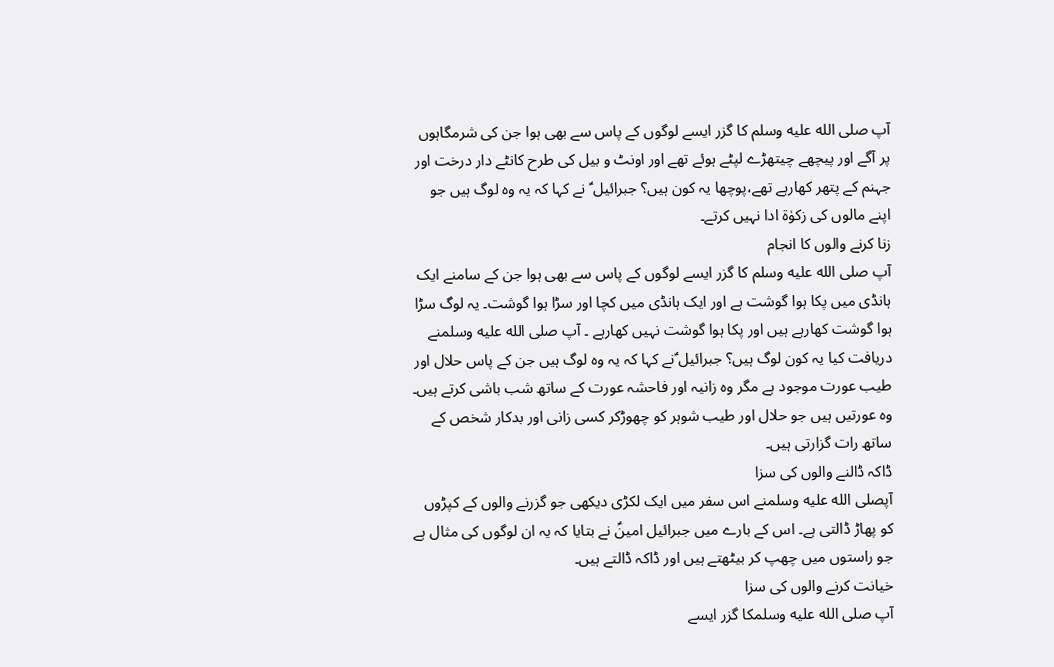آپ صلى الله عليه وسلم کا گزر ایسے لوگوں کے پاس سے بھی ہوا جن کی شرمگاہوں پر آگے اور پیچھے چیتھڑے لپٹے ہوئے تھے اور اونٹ و بیل کی طرح کانٹے دار درخت اور جہنم کے پتھر کھارہے تھے،پوچھا یہ کون ہیں؟ جبرائیل ؑ نے کہا کہ یہ وہ لوگ ہیں جو اپنے مالوں کی زکوٰۃ ادا نہیں کرتے۔
زنا کرنے والوں کا انجام
آپ صلى الله عليه وسلم کا گزر ایسے لوگوں کے پاس سے بھی ہوا جن کے سامنے ایک ہانڈی میں پکا ہوا گوشت ہے اور ایک ہانڈی میں کچا اور سڑا ہوا گوشت۔ یہ لوگ سڑا ہوا گوشت کھارہے ہیں اور پکا ہوا گوشت نہیں کھارہے ۔ آپ صلى الله عليه وسلمنے دریافت کیا یہ کون لوگ ہیں؟ جبرائیل ؑنے کہا کہ یہ وہ لوگ ہیں جن کے پاس حلال اور طیب عورت موجود ہے مگر وہ زانیہ اور فاحشہ عورت کے ساتھ شب باشی کرتے ہیں۔ وہ عورتیں ہیں جو حلال اور طیب شوہر کو چھوڑکر کسی زانی اور بدکار شخص کے ساتھ رات گزارتی ہیں۔
ڈاکہ ڈالنے والوں کی سزا
آپصلى الله عليه وسلمنے اس سفر میں ایک لکڑی دیکھی جو گزرنے والوں کے کپڑوں کو پھاڑ ڈالتی ہے۔ اس کے بارے میں جبرائیل امینؑ نے بتایا کہ یہ ان لوگوں کی مثال ہے جو راستوں میں چھپ کر بیٹھتے ہیں اور ڈاکہ ڈالتے ہیں۔
خیانت کرنے والوں کی سزا
آپ صلى الله عليه وسلمکا گزر ایسے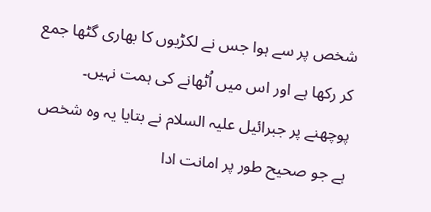شخص پر سے ہوا جس نے لکڑیوں کا بھاری گٹھا جمع کر رکھا ہے اور اس میں اُٹھانے کی ہمت نہیں۔ پوچھنے پر جبرائیل علیہ السلام نے بتایا یہ وہ شخص ہے جو صحیح طور پر امانت ادا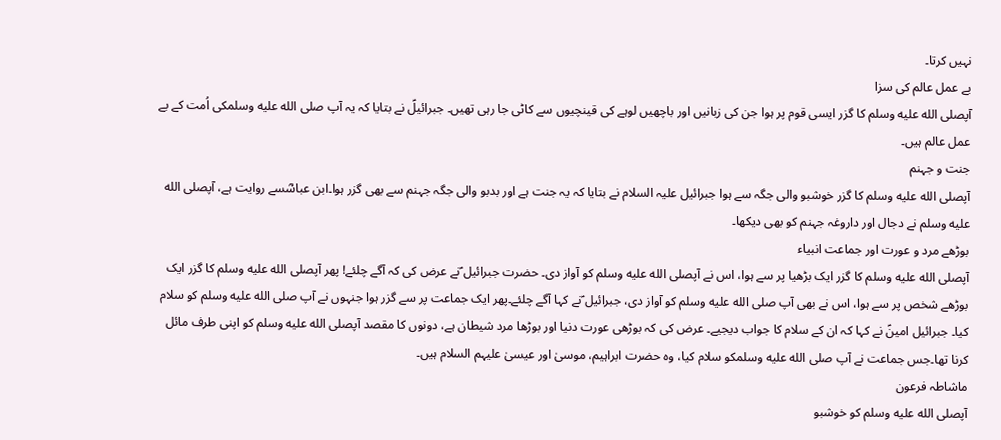نہیں کرتا۔
بے عمل عالم کی سزا
آپصلى الله عليه وسلم کا گزر ایسی قوم پر ہوا جن کی زبانیں اور باچھیں لوہے کی قینچیوں سے کاٹی جا رہی تھیں۔ جبرائیلؑ نے بتایا کہ یہ آپ صلى الله عليه وسلمکی اُمت کے بے عمل عالم ہیں۔
جنت و جہنم
آپصلى الله عليه وسلم کا گزر خوشبو والی جگہ سے ہوا جبرائیل علیہ السلام نے بتایا کہ یہ جنت ہے اور بدبو والی جگہ جہنم سے بھی گزر ہوا۔ابن عباسؓسے روایت ہے، آپصلى الله عليه وسلم نے دجال اور داروغہ جہنم کو بھی دیکھا۔
بوڑھے مرد و عورت اور جماعت انبیاء
آپصلى الله عليه وسلم کا گزر ایک بڑھیا پر سے ہوا، اس نے آپصلى الله عليه وسلم کو آواز دی۔ حضرت جبرائیل ؑنے عرض کی کہ آگے چلئے! پھر آپصلى الله عليه وسلم کا گزر ایک بوڑھے شخص پر سے ہوا، اس نے بھی آپ صلى الله عليه وسلم کو آواز دی، جبرائیل ؑنے کہا آگے چلئے۔پھر ایک جماعت پر سے گزر ہوا جنہوں نے آپ صلى الله عليه وسلم کو سلام کیا۔ جبرائیل امینؑ نے کہا کہ ان کے سلام کا جواب دیجیے۔ عرض کی کہ بوڑھی عورت دنیا اور بوڑھا مرد شیطان ہے، دونوں کا مقصد آپصلى الله عليه وسلم کو اپنی طرف مائل کرنا تھا۔جس جماعت نے آپ صلى الله عليه وسلمکو سلام کیا، وہ حضرت ابراہیم، موسیٰ اور عیسیٰ علیہم السلام ہیں۔
ماشاطہ فرعون
آپصلى الله عليه وسلم کو خوشبو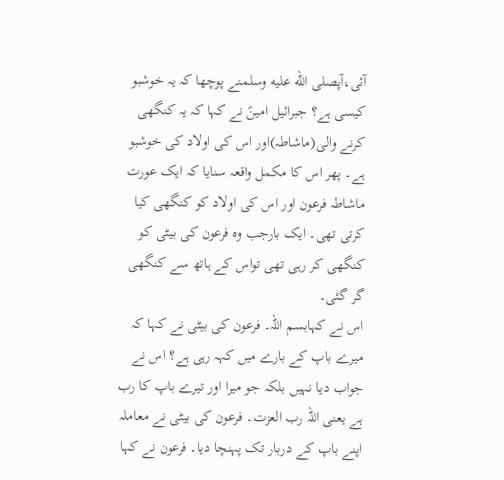آئی،آپصلى الله عليه وسلمنے پوچھا کہ یہ خوشبو کیسی ہے؟ جبرائیل امینؑ نے کہا کہ یہ کنگھی کرنے والی(ماشاطہ)اور اس کی اولاد کی خوشبو ہے۔ پھر اس کا مکمل واقعہ سنایا کہ ایک عورت ماشاطہ فرعون اور اس کی اولاد کو کنگھی کیا کرتی تھی۔ ایک بارجب وہ فرعون کی بیٹی کو کنگھی کر رہی تھی تواس کے ہاتھ سے کنگھی گر گئی۔
اس نے کہابسم اللہ۔ فرعون کی بیٹی نے کہا کہ میرے باپ کے بارے میں کہہ رہی ہے؟ اس نے جواب دیا نہیں بلکہ جو میرا اور تیرے باپ کا رب ہے یعنی اللہ رب العزت۔ فرعون کی بیٹی نے معاملہ اپنے باپ کے دربار تک پہنچا دیا۔ فرعون نے کہا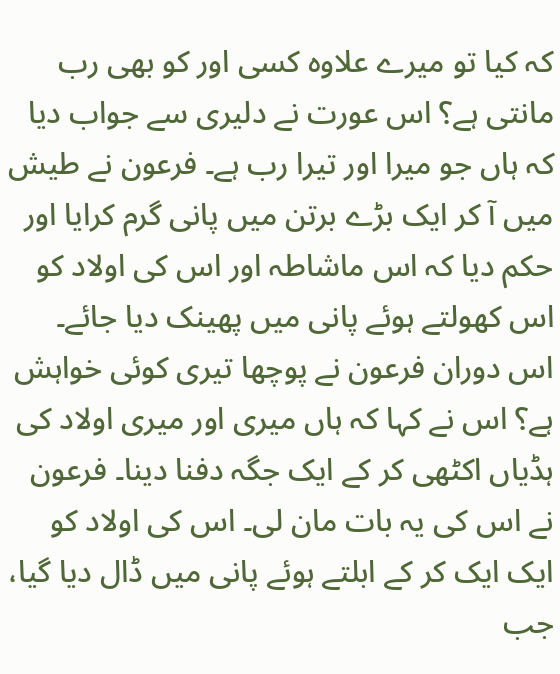کہ کیا تو میرے علاوہ کسی اور کو بھی رب مانتی ہے؟ اس عورت نے دلیری سے جواب دیا کہ ہاں جو میرا اور تیرا رب ہے۔ فرعون نے طیش میں آ کر ایک بڑے برتن میں پانی گرم کرایا اور حکم دیا کہ اس ماشاطہ اور اس کی اولاد کو اس کھولتے ہوئے پانی میں پھینک دیا جائے۔
اس دوران فرعون نے پوچھا تیری کوئی خواہش ہے؟ اس نے کہا کہ ہاں میری اور میری اولاد کی ہڈیاں اکٹھی کر کے ایک جگہ دفنا دینا۔ فرعون نے اس کی یہ بات مان لی۔ اس کی اولاد کو ایک ایک کر کے ابلتے ہوئے پانی میں ڈال دیا گیا، جب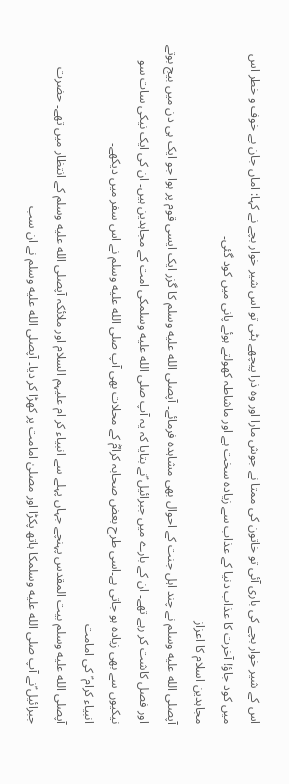اس کے شیر خوار بچے کی باری آئی تو خاتون کی ممتا نے جوش مارا اور وہ ذرا پیچھے ہٹی تو اس شیر خوار بچے نے کہا: اماں جان بے خوف و خطر اس میں کود جاؤ! آخرت کا عذاب دنیا کے عذاب سے زیادہ سخت ہے اور ماشاطہ کھولتے ہوئے پانی میں کود گئی۔
مجاہدین اسلام کا اعزاز
آپصلى الله عليه وسلم نے چند اہل جنت کے احوال بھی مشاہدہ فرمائے۔ آپصلى الله عليه وسلم کا گزر ایک ایسی قوم پر ہوا جو ایک ہی دن میں بیج بوتے اور فصل کاشت کر رہے تھے۔ ان کے بارے میں جبرائیل ؑنے بتایا کہ یہ آپ صلى الله عليه وسلمکی امت کے مجاہدین ہیں۔ ان کی ایک نیکی سات سو نیکیوں سے بھی زیادہ ہو جاتی ہے۔اسی طرح بعض صحابہ کرامؓ کے محلات بھی آپ صلى الله عليه وسلم نے اس سفر میں دیکھے۔
انبیاء کرام ؑ کی امامت
آپصلى الله عليه وسلم بیت المقدس پہنچے جہاں پہلے سے انبیاء کر ام علیہم السلام اور ملائکہ آپصلى الله عليه وسلم کے انتظار میں تھے۔ حضرت جبرائیل ؑنے آپ صلى الله عليه وسلمکا ہاتھ پکڑا اور مصلیٰ امامت پر کھڑا کر دیا۔ آپصلى الله عليه وسلم نے ان سب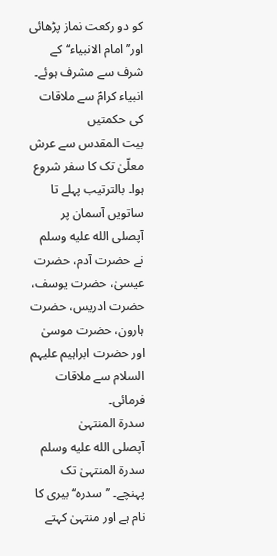کو دو رکعت نماز پڑھائی اور’’امام الانبیاء‘‘کے شرف سے مشرف ہوئے۔
انبیاء کرامؑ سے ملاقات کی حکمتیں
بیت المقدس سے عرش معلّیٰ تک کا سفر شروع ہوا۔ بالترتیب پہلے تا ساتویں آسمان پر آپصلى الله عليه وسلم نے حضرت آدم، حضرت عیسیٰ، حضرت یوسف، حضرت ادریس، حضرت ہارون، حضرت موسیٰ اور حضرت ابراہیم علیہم السلام سے ملاقات فرمائی۔
سدرۃ المنتہیٰ
آپصلى الله عليه وسلم سدرۃ المنتہیٰ تک پہنچے۔ ’’سدرہ‘‘ بیری کا نام ہے اور منتہیٰ کہتے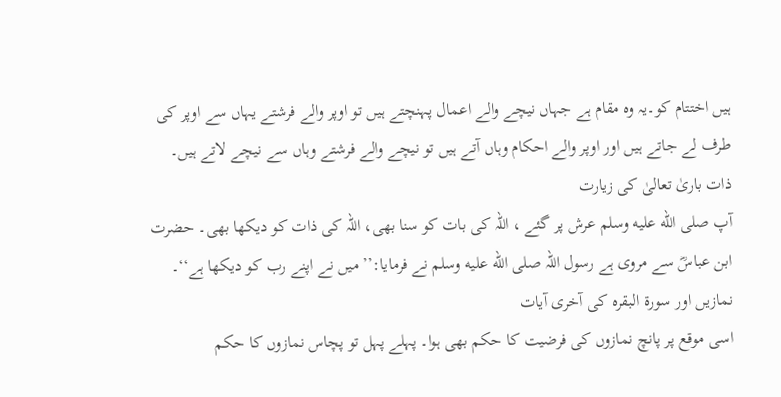ہیں اختتام کو۔یہ وہ مقام ہے جہاں نیچے والے اعمال پہنچتے ہیں تو اوپر والے فرشتے یہاں سے اوپر کی طرف لے جاتے ہیں اور اوپر والے احکام وہاں آتے ہیں تو نیچے والے فرشتے وہاں سے نیچے لاتے ہیں۔
ذات باریٰ تعالیٰ کی زیارت
آپ صلى الله عليه وسلم عرش پر گئے ، اللہ کی بات کو سنا بھی، اللہ کی ذات کو دیکھا بھی۔ حضرت ابن عباسؓ سے مروی ہے رسول اللہ صلى الله عليه وسلم نے فرمایا:’’ میں نے اپنے رب کو دیکھا ہے‘‘۔
نمازیں اور سورۃ البقرہ کی آخری آیات
اسی موقع پر پانچ نمازوں کی فرضیت کا حکم بھی ہوا۔ پہلے پہل تو پچاس نمازوں کا حکم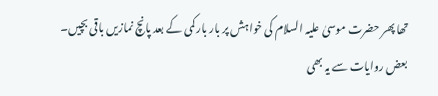تھا پھر حضرت موسیٰ علیہ السلام کی خواہش پر بار بار کمی کے بعد پانچ نمازیں باقی بچیں۔ بعض روایات سے یہ بھی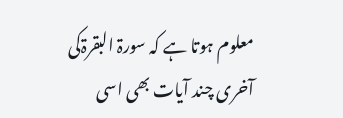معلوم ہوتا ہے کہ سورۃ البقرۃکی آخری چند آیات بھی اسی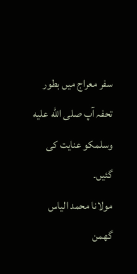سفر معراج میں بطور تحفہ آپ صلى الله عليه وسلمکو عنایت کی گئیں۔
مولانا محمد الیاس گھمن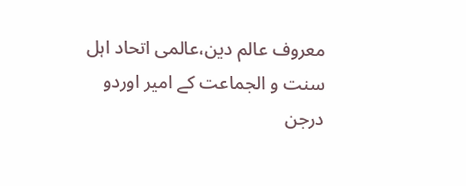معروف عالم دین،عالمی اتحاد اہل سنت و الجماعت کے امیر اوردو درجن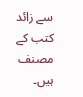سے زائد کتب کے مصنف ہیں۔